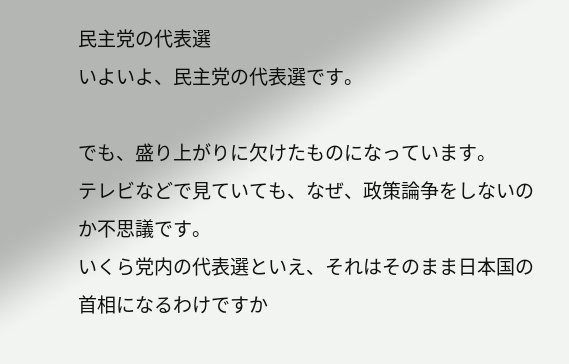民主党の代表選
いよいよ、民主党の代表選です。

でも、盛り上がりに欠けたものになっています。
テレビなどで見ていても、なぜ、政策論争をしないのか不思議です。
いくら党内の代表選といえ、それはそのまま日本国の首相になるわけですか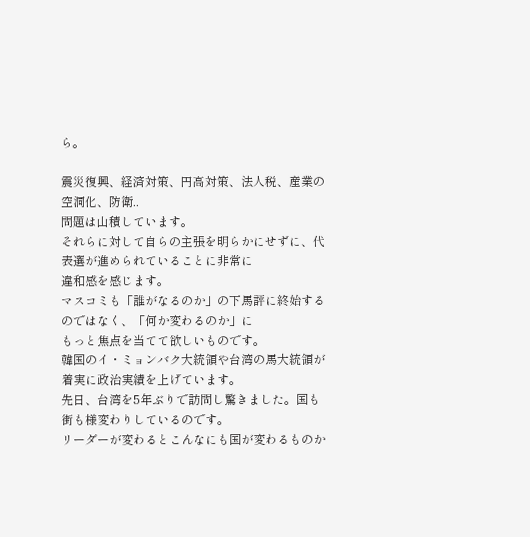ら。

震災復興、経済対策、円高対策、法人税、産業の空洞化、防衛..
問題は山積しています。
それらに対して自らの主張を明らかにせずに、代表選が進められていることに非常に
違和感を感じます。
マスコミも「誰がなるのか」の下馬評に終始するのではなく、「何か変わるのか」に
もっと焦点を当てて欲しいものです。
韓国のイ・ミョンバク大統領や台湾の馬大統領が着実に政治実績を上げています。
先日、台湾を5年ぶりで訪問し驚きました。国も街も様変わりしているのです。
リーダーが変わるとこんなにも国が変わるものか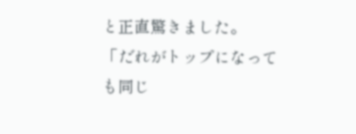と正直驚きました。
「だれがトップになっても同じ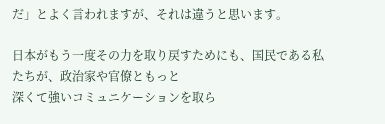だ」とよく言われますが、それは違うと思います。

日本がもう一度その力を取り戻すためにも、国民である私たちが、政治家や官僚ともっと
深くて強いコミュニケーションを取ら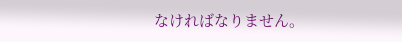なければなりません。